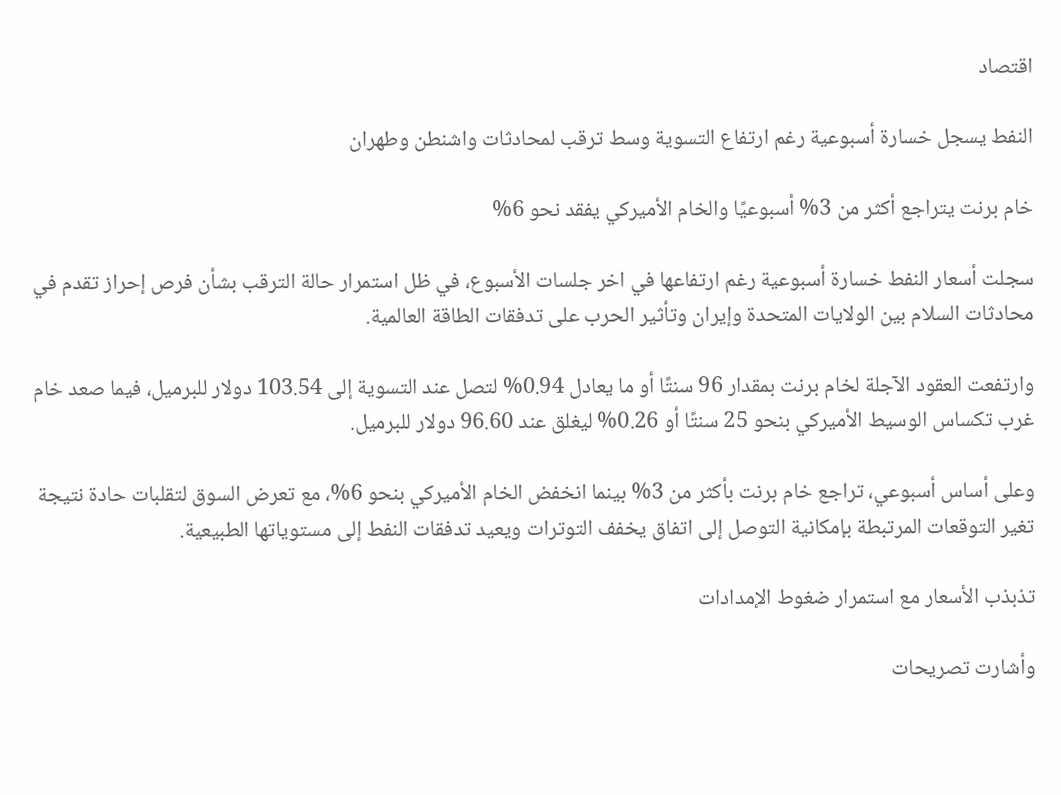اقتصاد

النفط يسجل خسارة أسبوعية رغم ارتفاع التسوية وسط ترقب لمحادثات واشنطن وطهران

خام برنت يتراجع أكثر من 3% أسبوعيًا والخام الأميركي يفقد نحو 6%

سجلت أسعار النفط خسارة أسبوعية رغم ارتفاعها في اخر جلسات الأسبوع، في ظل استمرار حالة الترقب بشأن فرص إحراز تقدم في محادثات السلام بين الولايات المتحدة وإيران وتأثير الحرب على تدفقات الطاقة العالمية.

وارتفعت العقود الآجلة لخام برنت بمقدار 96 سنتًا أو ما يعادل 0.94% لتصل عند التسوية إلى 103.54 دولار للبرميل، فيما صعد خام غرب تكساس الوسيط الأميركي بنحو 25 سنتًا أو 0.26% ليغلق عند 96.60 دولار للبرميل.

وعلى أساس أسبوعي، تراجع خام برنت بأكثر من 3% بينما انخفض الخام الأميركي بنحو 6%، مع تعرض السوق لتقلبات حادة نتيجة تغير التوقعات المرتبطة بإمكانية التوصل إلى اتفاق يخفف التوترات ويعيد تدفقات النفط إلى مستوياتها الطبيعية.

تذبذب الأسعار مع استمرار ضغوط الإمدادات

وأشارت تصريحات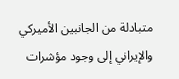متبادلة من الجانبين الأميركي والإيراني إلى وجود مؤشرات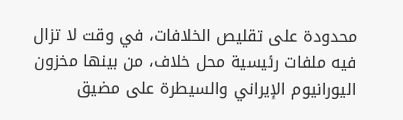محدودة على تقليص الخلافات، في وقت لا تزال فيه ملفات رئيسية محل خلاف، من بينها مخزون اليورانيوم الإيراني والسيطرة على مضيق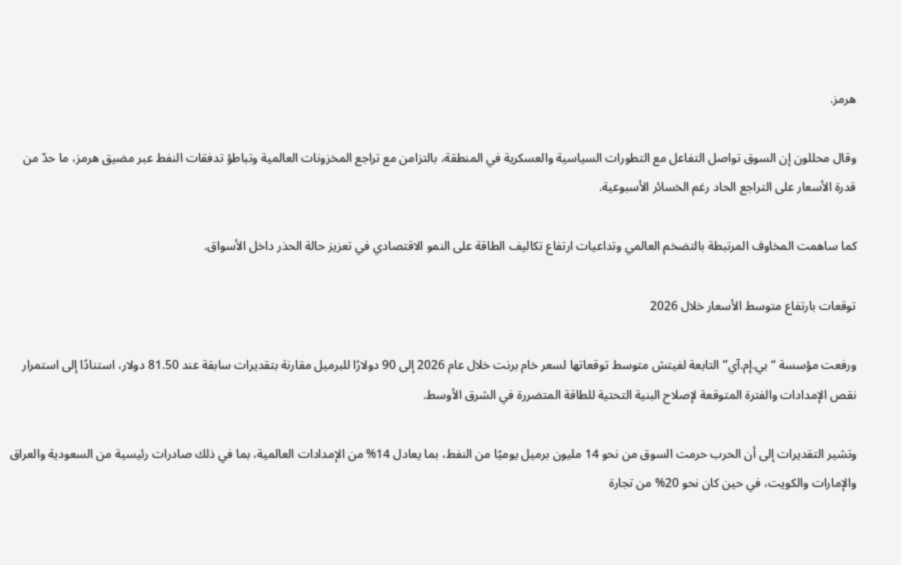هرمز.

وقال محللون إن السوق تواصل التفاعل مع التطورات السياسية والعسكرية في المنطقة، بالتزامن مع تراجع المخزونات العالمية وتباطؤ تدفقات النفط عبر مضيق هرمز، ما حدّ من قدرة الأسعار على التراجع الحاد رغم الخسائر الأسبوعية.

كما ساهمت المخاوف المرتبطة بالتضخم العالمي وتداعيات ارتفاع تكاليف الطاقة على النمو الاقتصادي في تعزيز حالة الحذر داخل الأسواق.

توقعات بارتفاع متوسط الأسعار خلال 2026

ورفعت مؤسسة “بي.إم.آي” التابعة لفيتش متوسط توقعاتها لسعر خام برنت خلال عام 2026 إلى 90 دولارًا للبرميل مقارنة بتقديرات سابقة عند 81.50 دولار، استنادًا إلى استمرار نقص الإمدادات والفترة المتوقعة لإصلاح البنية التحتية للطاقة المتضررة في الشرق الأوسط.

وتشير التقديرات إلى أن الحرب حرمت السوق من نحو 14 مليون برميل يوميًا من النفط، بما يعادل 14% من الإمدادات العالمية، بما في ذلك صادرات رئيسية من السعودية والعراق والإمارات والكويت، في حين كان نحو 20% من تجارة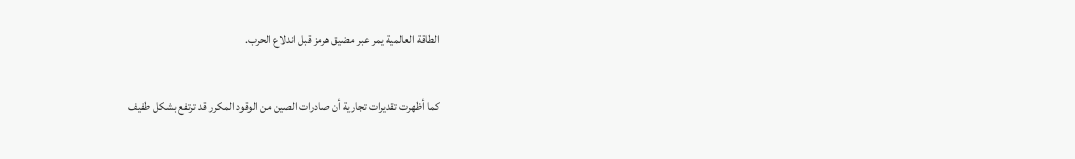الطاقة العالمية يمر عبر مضيق هرمز قبل اندلاع الحرب.

كما أظهرت تقديرات تجارية أن صادرات الصين من الوقود المكرر قد ترتفع بشكل طفيف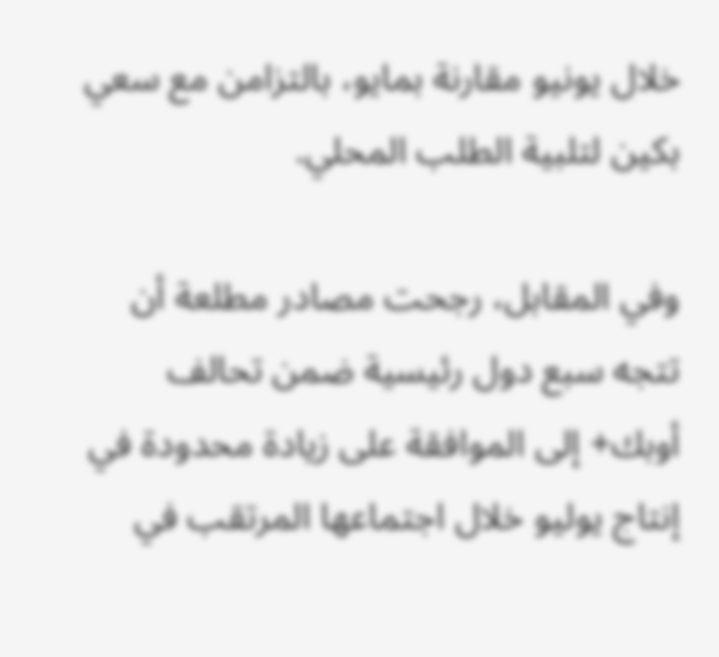خلال يونيو مقارنة بمايو، بالتزامن مع سعي بكين لتلبية الطلب المحلي.

وفي المقابل، رجحت مصادر مطلعة أن تتجه سبع دول رئيسية ضمن تحالف أوبك+ إلى الموافقة على زيادة محدودة في إنتاج يوليو خلال اجتماعها المرتقب في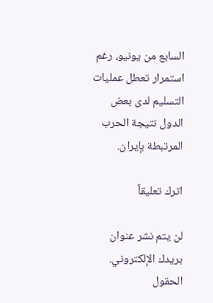السابع من يونيو، رغم استمرار تعطل عمليات التسليم لدى بعض الدول نتيجة الحرب المرتبطة بإيران.

اترك تعليقاً

لن يتم نشر عنوان بريدك الإلكتروني. الحقول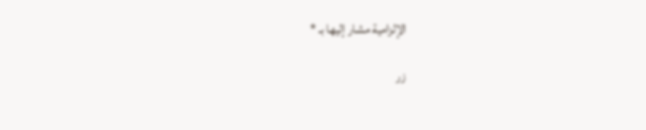الإلزامية مشار إليها بـ *

زر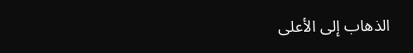الذهاب إلى الأعلى